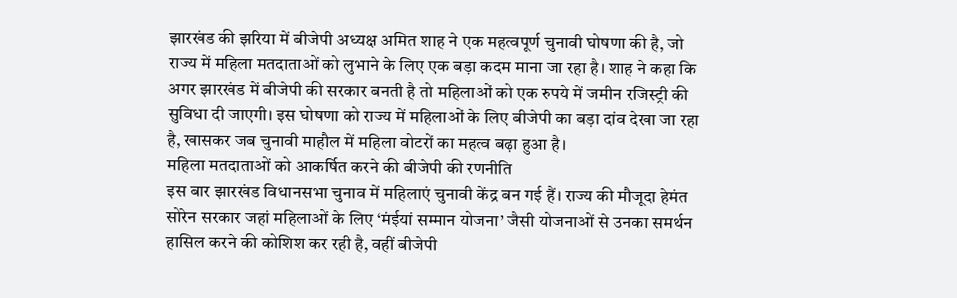झारखंड की झरिया में बीजेपी अध्यक्ष अमित शाह ने एक महत्वपूर्ण चुनावी घोषणा की है, जो राज्य में महिला मतदाताओं को लुभाने के लिए एक बड़ा कदम माना जा रहा है। शाह ने कहा कि अगर झारखंड में बीजेपी की सरकार बनती है तो महिलाओं को एक रुपये में जमीन रजिस्ट्री की सुविधा दी जाएगी। इस घोषणा को राज्य में महिलाओं के लिए बीजेपी का बड़ा दांव देखा जा रहा है, खासकर जब चुनावी माहौल में महिला वोटरों का महत्व बढ़ा हुआ है।
महिला मतदाताओं को आकर्षित करने की बीजेपी की रणनीति
इस बार झारखंड विधानसभा चुनाव में महिलाएं चुनावी केंद्र बन गई हैं। राज्य की मौजूदा हेमंत सोरेन सरकार जहां महिलाओं के लिए ‘मंईयां सम्मान योजना’ जैसी योजनाओं से उनका समर्थन हासिल करने की कोशिश कर रही है, वहीं बीजेपी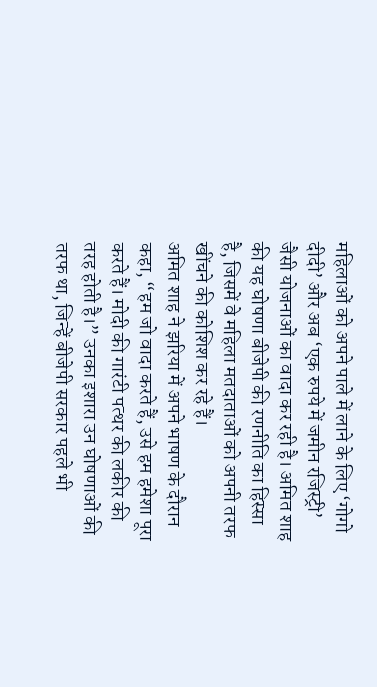महिलाओं को अपने पाले में लाने के लिए ‘गोगो दीदी’ और अब ‘एक रुपये में जमीन रजिस्ट्री’ जैसी योजनाओं का वादा कर रही है। अमित शाह की यह घोषणा बीजेपी की रणनीति का हिस्सा है, जिसमें वे महिला मतदाताओं को अपनी तरफ खींचने की कोशिश कर रहे हैं।
अमित शाह ने झरिया में अपने भाषण के दौरान कहा, “हम जो वादा करते हैं, उसे हम हमेशा पूरा करते हैं। मोदी की गारंटी पत्थर की लकीर की तरह होती है।” उनका इशारा उन घोषणाओं की तरफ था, जिन्हें बीजेपी सरकार पहले भी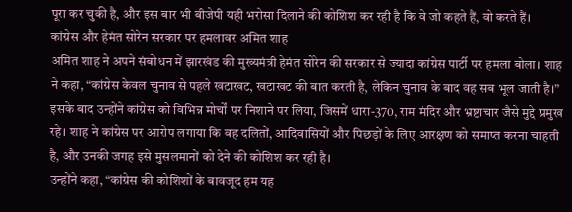पूरा कर चुकी है, और इस बार भी बीजेपी यही भरोसा दिलाने की कोशिश कर रही है कि वे जो कहते हैं, वो करते हैं।
कांग्रेस और हेमंत सोरेन सरकार पर हमलावर अमित शाह
अमित शाह ने अपने संबोधन में झारखंड की मुख्यमंत्री हेमंत सोरेन की सरकार से ज्यादा कांग्रेस पार्टी पर हमला बोला। शाह ने कहा, “कांग्रेस केवल चुनाव से पहले खटाखट, खटाखट की बात करती है, लेकिन चुनाव के बाद वह सब भूल जाती है।” इसके बाद उन्होंने कांग्रेस को विभिन्न मोर्चों पर निशाने पर लिया, जिसमें धारा-370, राम मंदिर और भ्रष्टाचार जैसे मुद्दे प्रमुख रहे। शाह ने कांग्रेस पर आरोप लगाया कि वह दलितों, आदिवासियों और पिछड़ों के लिए आरक्षण को समाप्त करना चाहती है, और उनकी जगह इसे मुसलमानों को देने की कोशिश कर रही है।
उन्होंने कहा, “कांग्रेस की कोशिशों के बावजूद हम यह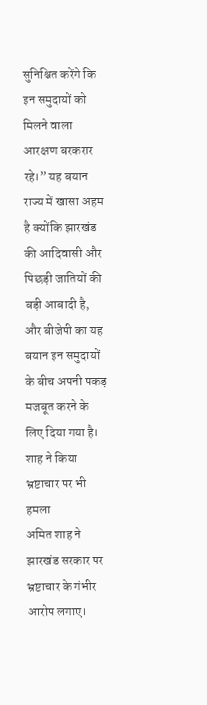सुनिश्चित करेंगे कि इन समुदायों को मिलने वाला आरक्षण बरकरार रहे।” यह बयान राज्य में खासा अहम है क्योंकि झारखंड की आदिवासी और पिछड़ी जातियों की बड़ी आबादी है, और बीजेपी का यह बयान इन समुदायों के बीच अपनी पकड़ मजबूत करने के लिए दिया गया है।
शाह ने किया भ्रष्टाचार पर भी हमला
अमित शाह ने झारखंड सरकार पर भ्रष्टाचार के गंभीर आरोप लगाए।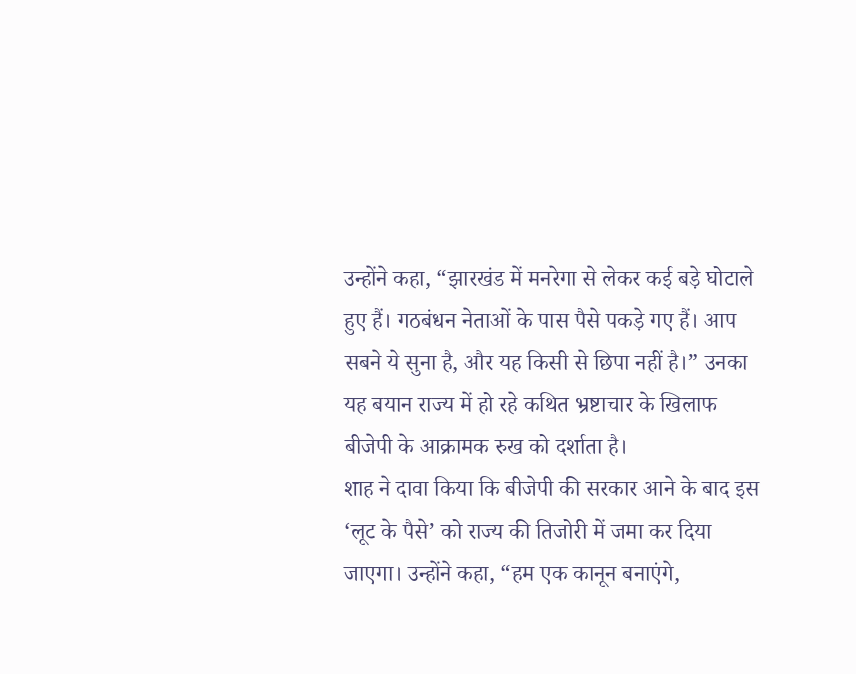उन्होंने कहा, “झारखंड में मनरेगा से लेकर कई बड़े घोटाले हुए हैं। गठबंधन नेताओं के पास पैसे पकड़े गए हैं। आप सबने ये सुना है, और यह किसी से छिपा नहीं है।” उनका यह बयान राज्य में हो रहे कथित भ्रष्टाचार के खिलाफ बीजेपी के आक्रामक रुख को दर्शाता है।
शाह ने दावा किया कि बीजेपी की सरकार आने के बाद इस ‘लूट के पैसे’ को राज्य की तिजोरी में जमा कर दिया जाएगा। उन्होंने कहा, “हम एक कानून बनाएंगे,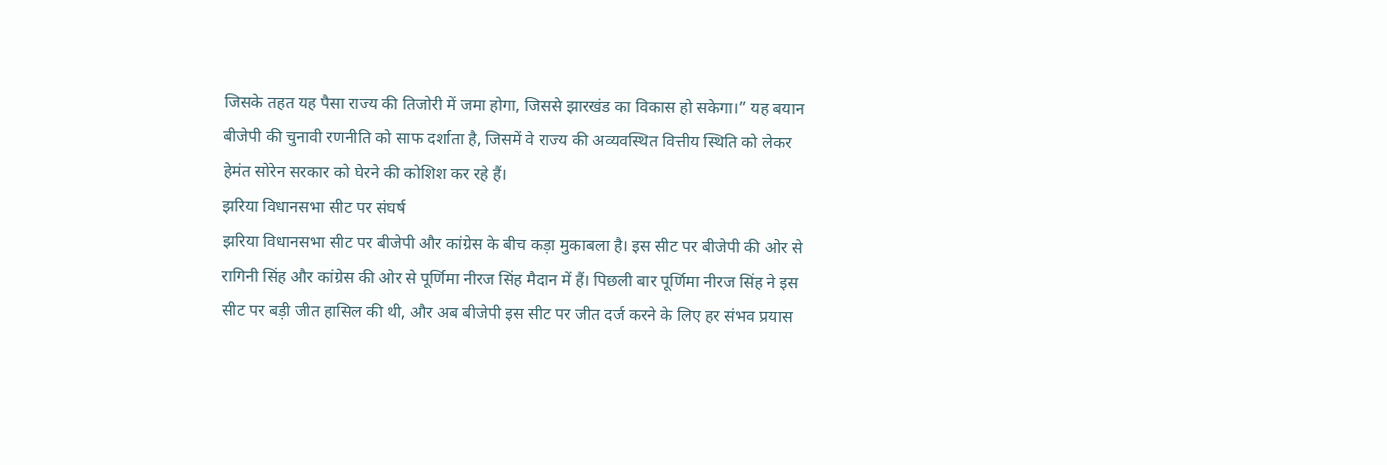जिसके तहत यह पैसा राज्य की तिजोरी में जमा होगा, जिससे झारखंड का विकास हो सकेगा।” यह बयान बीजेपी की चुनावी रणनीति को साफ दर्शाता है, जिसमें वे राज्य की अव्यवस्थित वित्तीय स्थिति को लेकर हेमंत सोरेन सरकार को घेरने की कोशिश कर रहे हैं।
झरिया विधानसभा सीट पर संघर्ष
झरिया विधानसभा सीट पर बीजेपी और कांग्रेस के बीच कड़ा मुकाबला है। इस सीट पर बीजेपी की ओर से रागिनी सिंह और कांग्रेस की ओर से पूर्णिमा नीरज सिंह मैदान में हैं। पिछली बार पूर्णिमा नीरज सिंह ने इस सीट पर बड़ी जीत हासिल की थी, और अब बीजेपी इस सीट पर जीत दर्ज करने के लिए हर संभव प्रयास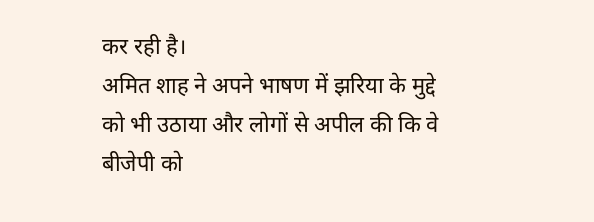कर रही है।
अमित शाह ने अपने भाषण में झरिया के मुद्दे को भी उठाया और लोगों से अपील की कि वे बीजेपी को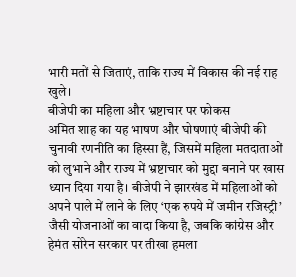भारी मतों से जिताएं, ताकि राज्य में विकास की नई राह खुले।
बीजेपी का महिला और भ्रष्टाचार पर फोकस
अमित शाह का यह भाषण और घोषणाएं बीजेपी की चुनावी रणनीति का हिस्सा हैं, जिसमें महिला मतदाताओं को लुभाने और राज्य में भ्रष्टाचार को मुद्दा बनाने पर खास ध्यान दिया गया है। बीजेपी ने झारखंड में महिलाओं को अपने पाले में लाने के लिए ‘एक रुपये में जमीन रजिस्ट्री’ जैसी योजनाओं का वादा किया है, जबकि कांग्रेस और हेमंत सोरेन सरकार पर तीखा हमला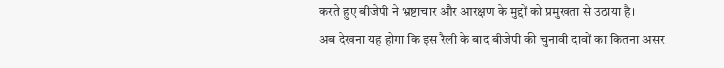करते हुए बीजेपी ने भ्रष्टाचार और आरक्षण के मुद्दों को प्रमुखता से उठाया है।
अब देखना यह होगा कि इस रैली के बाद बीजेपी की चुनावी दावों का कितना असर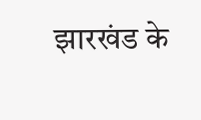झारखंड के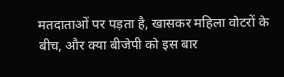मतदाताओं पर पड़ता है, खासकर महिला वोटरों के बीच, और क्या बीजेपी को इस बार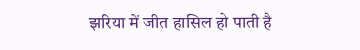झरिया में जीत हासिल हो पाती है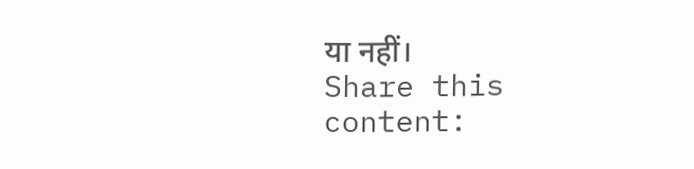या नहीं।
Share this content: